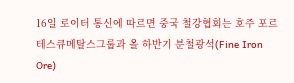16일 로이터 통신에 따르면 중국 철강협회는 호주 포르테스큐메탈스그룹과 올 하반기 분철광석(Fine Iron Ore)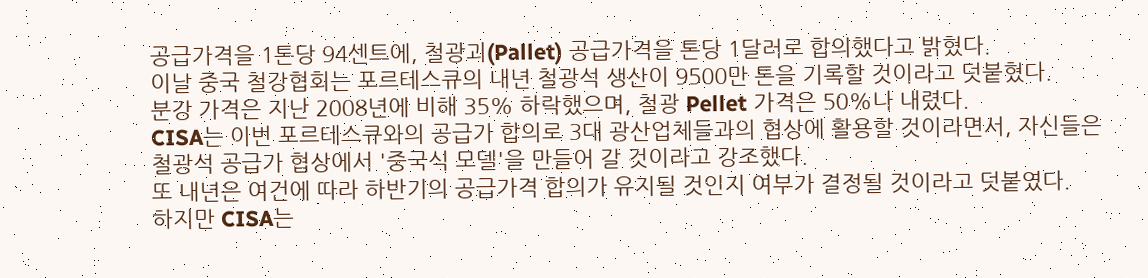공급가격을 1톤당 94센트에, 철광괴(Pallet) 공급가격을 톤당 1달러로 합의했다고 밝혔다.
이날 중국 철강협회는 포르테스큐의 내년 철광석 생산이 9500만 톤을 기록할 것이라고 덧붙혔다.
분강 가격은 지난 2008년에 비해 35% 하락했으며, 철광 Pellet 가격은 50%나 내렸다.
CISA는 이번 포르테스큐와의 공급가 합의로 3대 광산업체들과의 협상에 활용할 것이라면서, 자신들은 철광석 공급가 협상에서 '중국식 모델'을 만들어 갈 것이라고 강조했다.
또 내년은 여건에 따라 하반기의 공급가격 합의가 유지될 것인지 여부가 결정될 것이라고 덧붙였다.
하지만 CISA는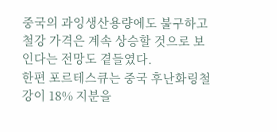중국의 과잉생산용량에도 불구하고 철강 가격은 계속 상승할 것으로 보인다는 전망도 곁들였다.
한편 포르테스큐는 중국 후난화링철강이 18% 지분을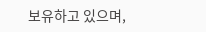보유하고 있으며,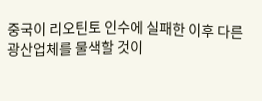중국이 리오틴토 인수에 실패한 이후 다른 광산업체를 물색할 것이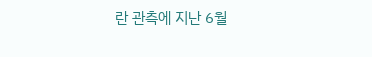란 관측에 지난 6월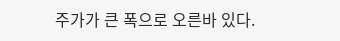주가가 큰 폭으로 오른바 있다.